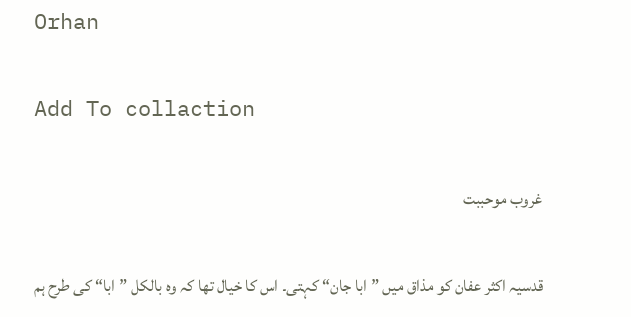Orhan

Add To collaction

غروب موحببت

قدسیہ اکثر عفان کو مذاق میں ”ابا جان“ کہتی۔ اس کا خیال تھا کہ وہ بالکل ”ابا“ کی طرح ہم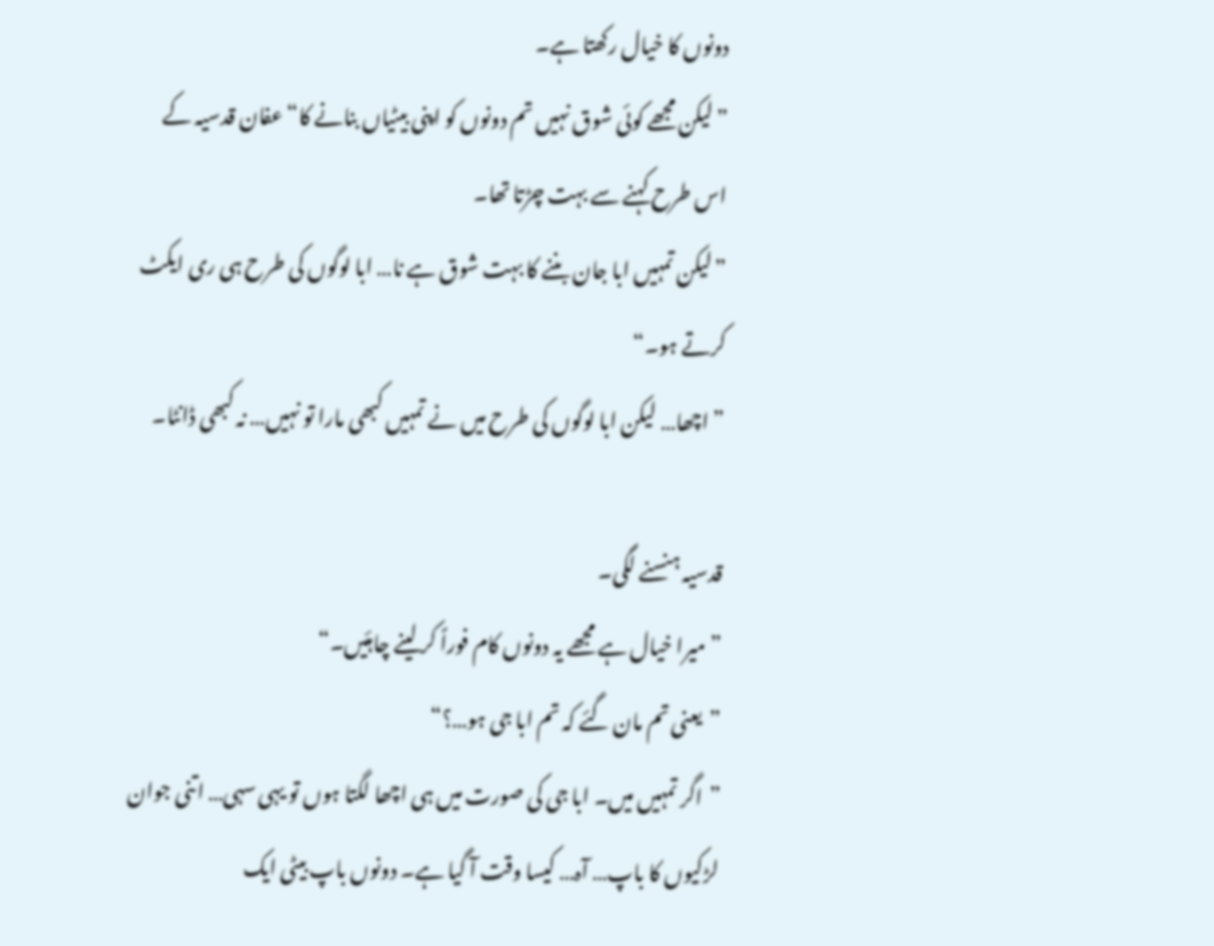دونوں کا خیال رکھتا ہے۔
”لیکن مجھے کوئی شوق نہیں تم دونوں کو اپنی بیٹیاں بنانے کا“ عفان قدسیہ کے اس طرح کہنے سے بہت چڑتا تھا۔
”لیکن تمہیں ابا جان بننے کا بہت شوق ہے نا… ابا لوگوں کی طرح ہی ری ایکٹ کرتے ہو۔“
”اچھا… لیکن ابا لوگوں کی طرح میں نے تمہیں کبھی مارا تو نہیں… نہ کبھی ڈانٹا۔

قدسیہ ہنسنے لگی۔
”میرا خیال ہے مجھے یہ دونوں کام فوراً کر لینے چاہئیں۔“
”یعنی تم مان گئے کہ تم ابا جی ہو…؟“
”اگر تمہیں میں۔ ابا جی کی صورت میں ہی اچھا لگتا ہوں تو یہی سہی… اتنی جوان لڑکیوں کا باپ… آہ… کیسا وقت آ گیا ہے۔ دونوں باپ بیٹی ایک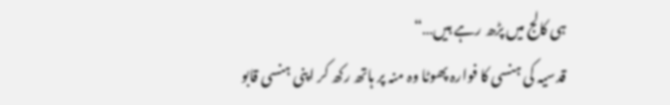ہی کالج میں پڑھ رہے ہیں…“
قدسیہ کی ہنسی کا فوارہ پھوٹا وہ منہ پر ہاتھ رکھ کر اپنی ہنسی قابو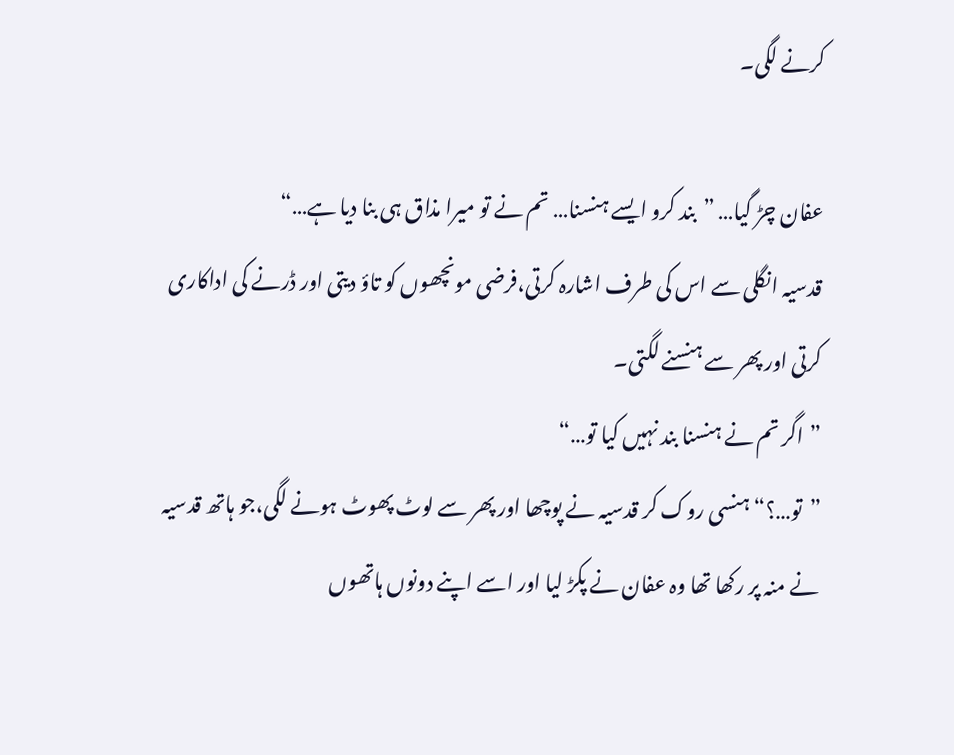کرنے لگی۔

عفان چڑ گیا… ”بند کرو ایسے ہنسنا… تم نے تو میرا مذاق ہی بنا دیا ہے…“
قدسیہ انگلی سے اس کی طرف اشارہ کرتی،فرضی مونچھوں کو تاؤ دیتی اور ڈرنے کی اداکاری کرتی اور پھر سے ہنسنے لگتی۔
”اگر تم نے ہنسنا بند نہیں کیا تو…“
”تو…؟“ ہنسی روک کر قدسیہ نے پوچھا اور پھر سے لوٹ پھوٹ ہونے لگی،جو ہاتھ قدسیہ نے منہ پر رکھا تھا وہ عفان نے پکڑ لیا اور اسے اپنے دونوں ہاتھوں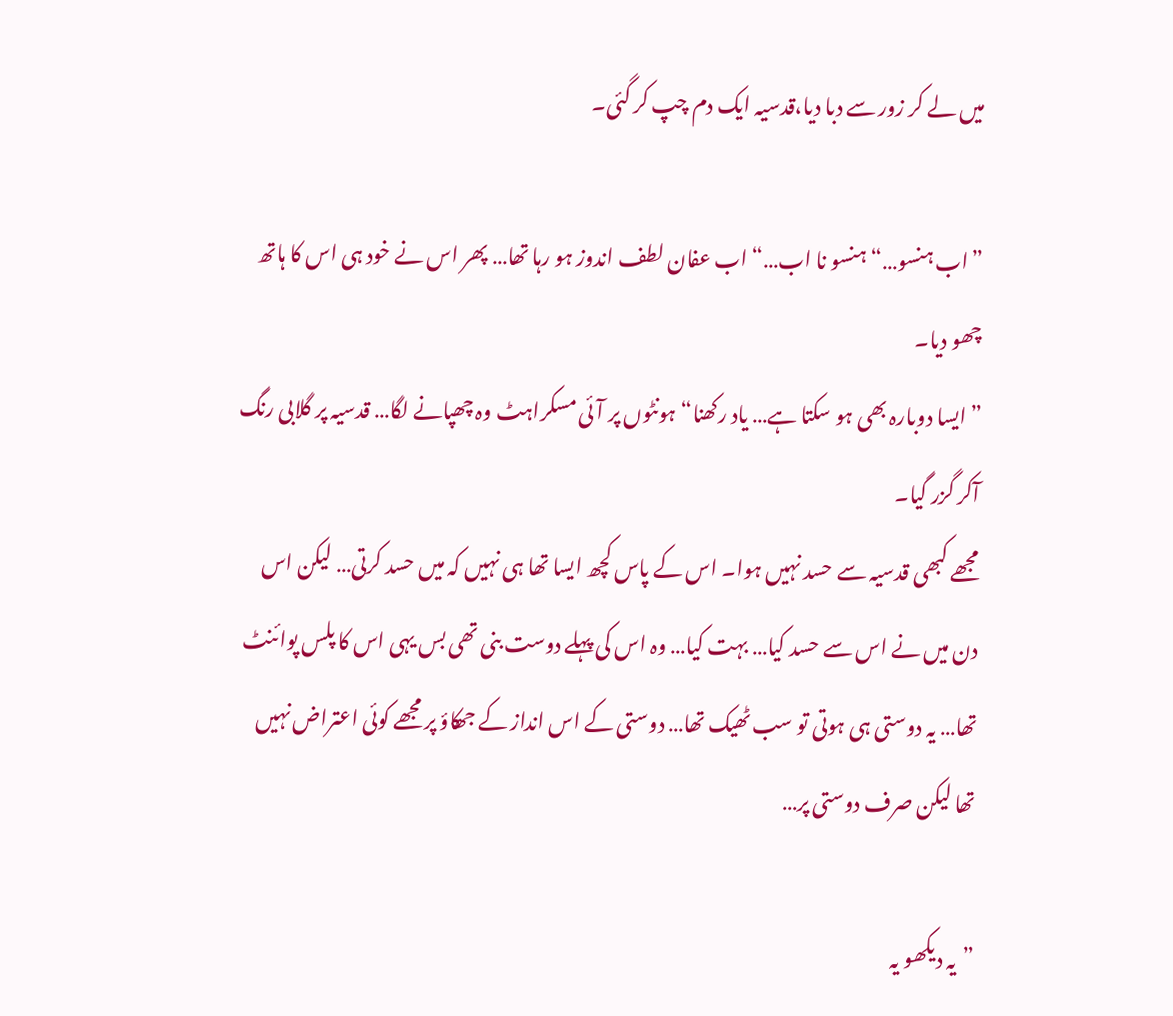میں لے کر زور سے دبا دیا،قدسیہ ایک دم چپ کر گئی۔

”اب ہنسو…“ ہنسو نا اب…“ اب عفان لطف اندوز ہو رہا تھا… پھر اس نے خود ہی اس کا ہاتھ چھو دیا۔
”ایسا دوبارہ بھی ہو سکتا ہے… یاد رکھنا“ ہونٹوں پر آئی مسکراہٹ وہ چھپانے لگا… قدسیہ پر گلابی رنگ آکر گزر گیا۔
مجھے کبھی قدسیہ سے حسد نہیں ہوا۔ اس کے پاس کچھ ایسا تھا ہی نہیں کہ میں حسد کرتی… لیکن اس دن میں نے اس سے حسد کیا… بہت کیا… وہ اس کی پہلے دوست بنی تھی بس یہی اس کا پلس پوائنٹ تھا… یہ دوستی ہی ہوتی تو سب ٹھیک تھا… دوستی کے اس انداز کے جھکاؤ پر مجھے کوئی اعتراض نہیں تھا لیکن صرف دوستی پر…

”یہ دیکھو یہ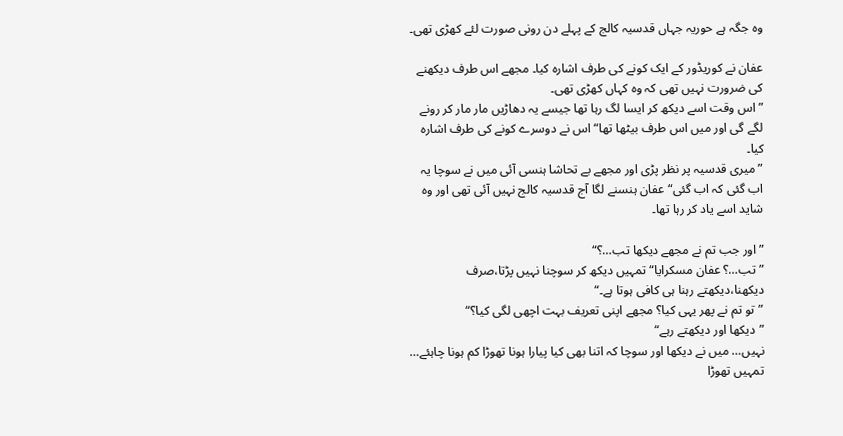وہ جگہ ہے حوریہ جہاں قدسیہ کالج کے پہلے دن رونی صورت لئے کھڑی تھی۔

عفان نے کوریڈور کے ایک کونے کی طرف اشارہ کیا۔ مجھے اس طرف دیکھنے کی ضرورت نہیں تھی کہ وہ کہاں کھڑی تھی۔
”اس وقت اسے دیکھ کر ایسا لگ رہا تھا جیسے یہ دھاڑیں مار مار کر رونے لگے گی اور میں اس طرف بیٹھا تھا“ اس نے دوسرے کونے کی طرف اشارہ کیا۔
”میری قدسیہ پر نظر پڑی اور مجھے بے تحاشا ہنسی آئی میں نے سوچا یہ اب گئی کہ اب گئی“ عفان ہنسنے لگا آج قدسیہ کالج نہیں آئی تھی اور وہ شاید اسے یاد کر رہا تھا۔

”اور جب تم نے مجھے دیکھا تب…؟“
”تب…؟ عفان مسکرایا“ تمہیں دیکھ کر سوچنا نہیں پڑتا،صرف دیکھنا،دیکھتے رہنا ہی کافی ہوتا ہے۔“
”تو تم نے پھر یہی کیا؟ مجھے اپنی تعریف بہت اچھی لگی کیا؟“
”دیکھا اور دیکھتے رہے“
نہیں… میں نے دیکھا اور سوچا کہ اتنا بھی کیا پیارا ہونا تھوڑا کم ہونا چاہئے… تمہیں تھوڑا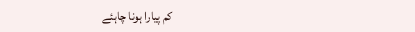کم پیارا ہونا چاہئے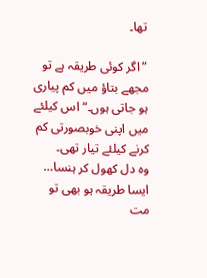تھا۔

”اگر کوئی طریقہ ہے تو مجھے بتاؤ میں کم پیاری ہو جاتی ہوں۔“ اس کیلئے میں اپنی خوبصورتی کم کرنے کیلئے تیار تھی۔
وہ دل کھول کر ہنسا… ایسا طریقہ ہو بھی تو مت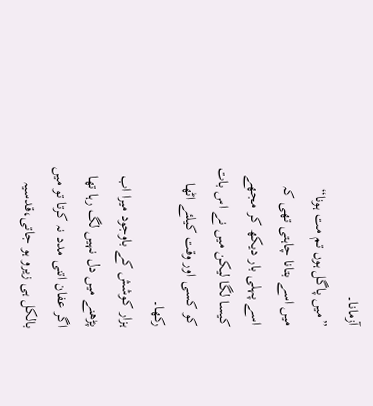آزمانا۔
”میں پاگل ہوں تم مت ہونا“
میں اسے بتانا چاہتی تھی کہ اسے پہلی بار دیکھ کر مجھے کیسا لگا لیکن میں نے اس بات کو کسی اور وقت کیلئے اٹھا رکھا۔
ہزار کوشش کے باوجود میرا اب پڑھنے میں دل نہیں لگ رہا تھا اگر عفان اتنی مدد نہ کرتا تو میں بالکل ہی زیرو ہو جاتی،قدسیہ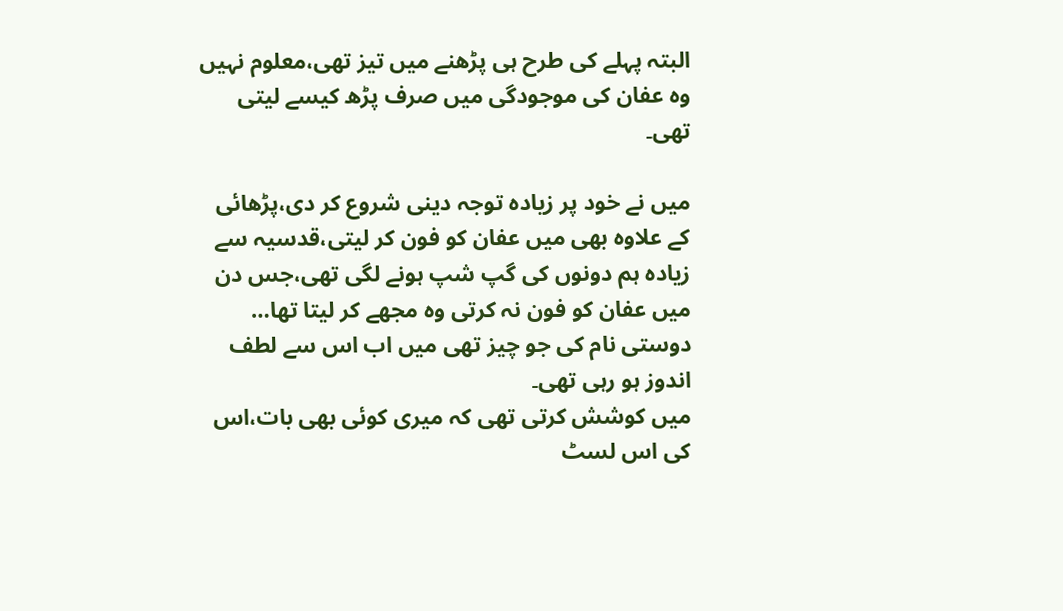البتہ پہلے کی طرح ہی پڑھنے میں تیز تھی،معلوم نہیں وہ عفان کی موجودگی میں صرف پڑھ کیسے لیتی تھی۔

میں نے خود پر زیادہ توجہ دینی شروع کر دی،پڑھائی کے علاوہ بھی میں عفان کو فون کر لیتی،قدسیہ سے زیادہ ہم دونوں کی گپ شپ ہونے لگی تھی،جس دن میں عفان کو فون نہ کرتی وہ مجھے کر لیتا تھا… دوستی نام کی جو چیز تھی میں اب اس سے لطف اندوز ہو رہی تھی۔
میں کوشش کرتی تھی کہ میری کوئی بھی بات،اس کی اس لسٹ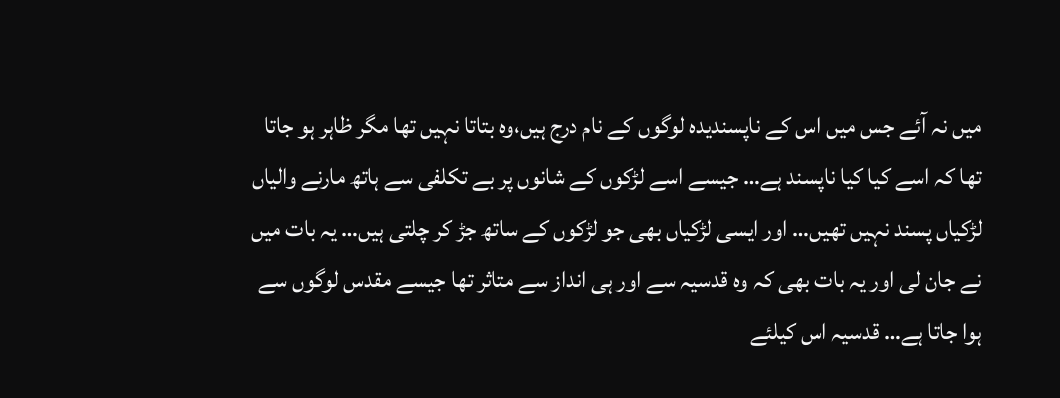میں نہ آئے جس میں اس کے ناپسندیدہ لوگوں کے نام درج ہیں،وہ بتاتا نہیں تھا مگر ظاہر ہو جاتا تھا کہ اسے کیا کیا ناپسند ہے… جیسے اسے لڑکوں کے شانوں پر بے تکلفی سے ہاتھ مارنے والیاں لڑکیاں پسند نہیں تھیں… اور ایسی لڑکیاں بھی جو لڑکوں کے ساتھ جڑ کر چلتی ہیں… یہ بات میں نے جان لی اور یہ بات بھی کہ وہ قدسیہ سے اور ہی انداز سے متاثر تھا جیسے مقدس لوگوں سے ہوا جاتا ہے… قدسیہ اس کیلئے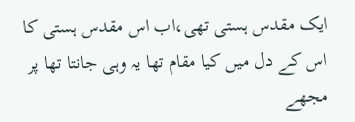ایک مقدس ہستی تھی،اب اس مقدس ہستی کا اس کے دل میں کیا مقام تھا یہ وہی جانتا تھا پر مجھے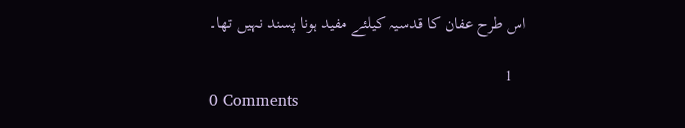اس طرح عفان کا قدسیہ کیلئے مفید ہونا پسند نہیں تھا۔

   1
0 Comments